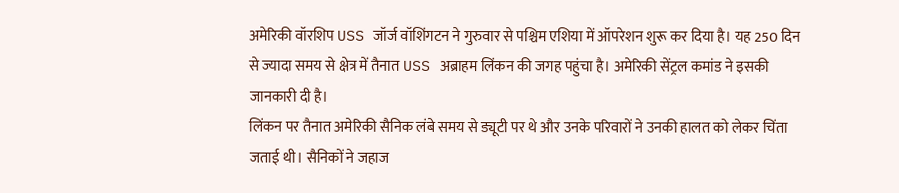अमेरिकी वॉरशिप USS जॉर्ज वॉशिंगटन ने गुरुवार से पश्चिम एशिया में ऑपरेशन शुरू कर दिया है। यह 250 दिन से ज्यादा समय से क्षेत्र में तैनात USS अब्राहम लिंकन की जगह पहुंचा है। अमेरिकी सेंट्रल कमांड ने इसकी जानकारी दी है।
लिंकन पर तैनात अमेरिकी सैनिक लंबे समय से ड्यूटी पर थे और उनके परिवारों ने उनकी हालत को लेकर चिंता जताई थी। सैनिकों ने जहाज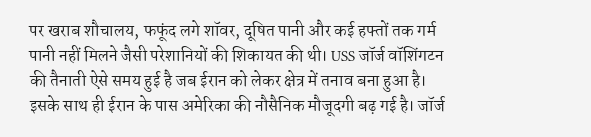पर खराब शौचालय, फफूंद लगे शॉवर, दूषित पानी और कई हफ्तों तक गर्म पानी नहीं मिलने जैसी परेशानियों की शिकायत की थी। USS जॉर्ज वॉशिंगटन की तैनाती ऐसे समय हुई है जब ईरान को लेकर क्षेत्र में तनाव बना हुआ है। इसके साथ ही ईरान के पास अमेरिका की नौसैनिक मौजूदगी बढ़ गई है। जॉर्ज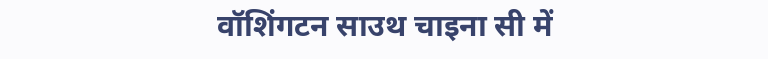वॉशिंगटन साउथ चाइना सी में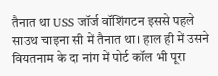तैनात था USS जॉर्ज वॉशिंगटन इससे पहले साउथ चाइना सी में तैनात था। हाल ही में उसने वियतनाम के दा नांग में पोर्ट कॉल भी पूरा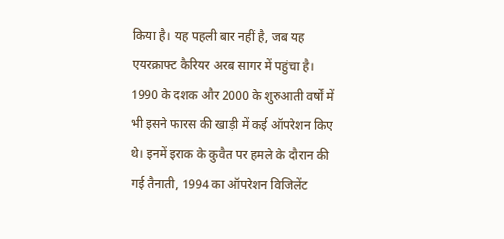किया है। यह पहली बार नहीं है, जब यह एयरक्राफ्ट कैरियर अरब सागर में पहुंचा है। 1990 के दशक और 2000 के शुरुआती वर्षों में भी इसने फारस की खाड़ी में कई ऑपरेशन किए थे। इनमें इराक के कुवैत पर हमले के दौरान की गई तैनाती, 1994 का ऑपरेशन विजिलेंट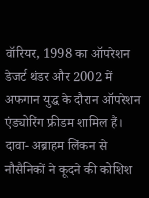वॉरियर, 1998 का ऑपरेशन डेजर्ट थंडर और 2002 में अफगान युद्ध के दौरान ऑपरेशन एंड्योरिंग फ्रीडम शामिल हैं। दावा- अब्राहम लिंकन से नौसैनिकों ने कूदने की कोशिश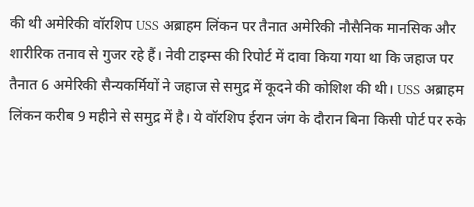की थी अमेरिकी वॉरशिप USS अब्राहम लिंकन पर तैनात अमेरिकी नौसैनिक मानसिक और शारीरिक तनाव से गुजर रहे हैं। नेवी टाइम्स की रिपोर्ट में दावा किया गया था कि जहाज पर तैनात 6 अमेरिकी सैन्यकर्मियों ने जहाज से समुद्र में कूदने की कोशिश की थी। USS अब्राहम लिंकन करीब 9 महीने से समुद्र में है। ये वॉरशिप ईरान जंग के दौरान बिना किसी पोर्ट पर रुके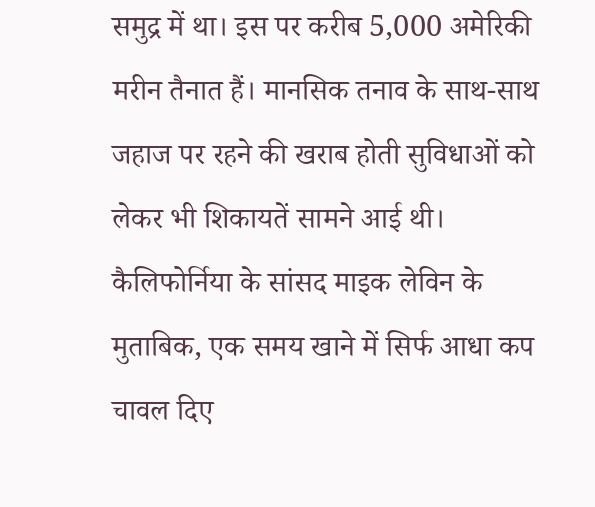समुद्र में था। इस पर करीब 5,000 अमेरिकी मरीन तैनात हैं। मानसिक तनाव के साथ-साथ जहाज पर रहने की खराब होती सुविधाओं को लेकर भी शिकायतें सामने आई थी। कैलिफोर्निया के सांसद माइक लेविन के मुताबिक, एक समय खाने में सिर्फ आधा कप चावल दिए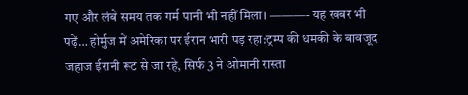गए और लंबे समय तक गर्म पानी भी नहीं मिला। ———- यह खबर भी पढ़ें… होर्मुज में अमेरिका पर ईरान भारी पड़ रहा:ट्रम्प की धमकी के बावजूद जहाज ईरानी रूट से जा रहे, सिर्फ 3 ने ओमानी रास्ता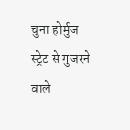चुना होर्मुज स्ट्रेट से गुजरने वाले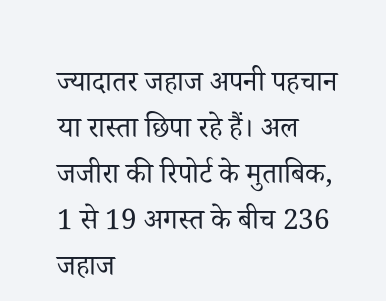ज्यादातर जहाज अपनी पहचान या रास्ता छिपा रहे हैं। अल जजीरा की रिपोर्ट के मुताबिक, 1 से 19 अगस्त के बीच 236 जहाज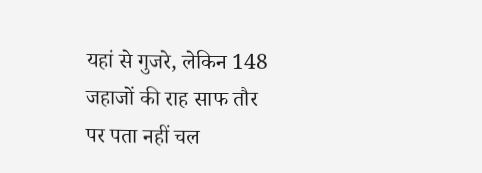यहां से गुजरे, लेकिन 148 जहाजों की राह साफ तौर पर पता नहीं चल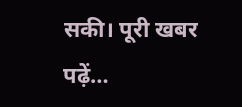सकी। पूरी खबर पढ़ें…